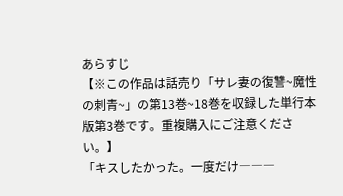あらすじ
【※この作品は話売り「サレ妻の復讐~魔性の刺青~」の第13巻~18巻を収録した単行本版第3巻です。重複購入にご注意ください。】
「キスしたかった。一度だけ―――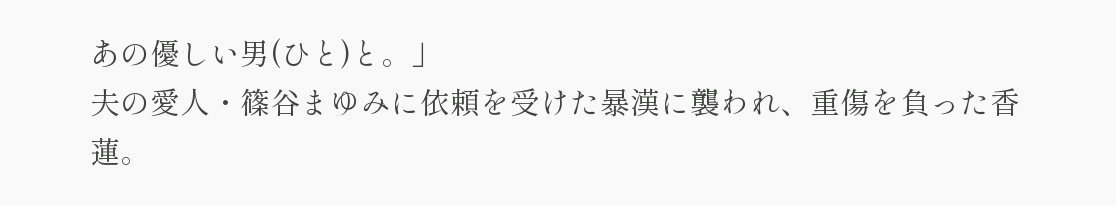あの優しい男(ひと)と。」
夫の愛人・篠谷まゆみに依頼を受けた暴漢に襲われ、重傷を負った香蓮。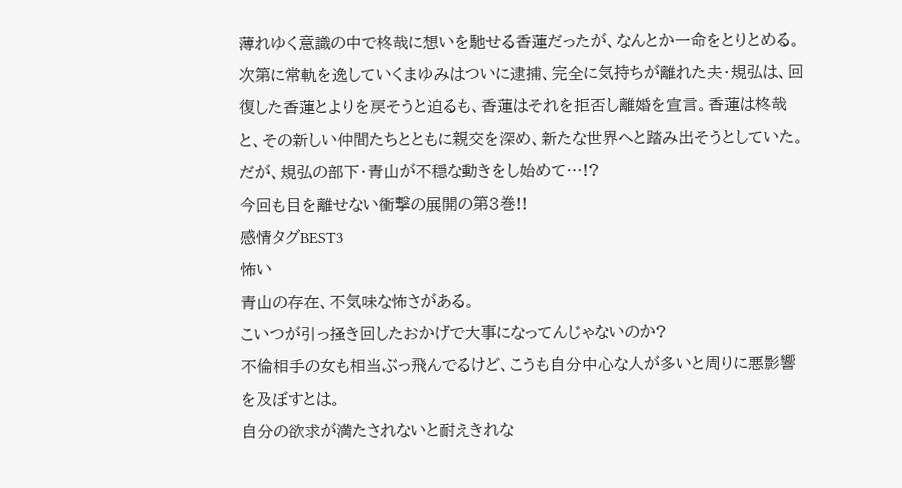薄れゆく意識の中で柊哉に想いを馳せる香蓮だったが、なんとか一命をとりとめる。次第に常軌を逸していくまゆみはついに逮捕、完全に気持ちが離れた夫・規弘は、回復した香蓮とよりを戻そうと迫るも、香蓮はそれを拒否し離婚を宣言。香蓮は柊哉と、その新しい仲間たちとともに親交を深め、新たな世界へと踏み出そうとしていた。だが、規弘の部下・青山が不穏な動きをし始めて…!?
今回も目を離せない衝撃の展開の第3巻!!
感情タグBEST3
怖い
青山の存在、不気味な怖さがある。
こいつが引っ掻き回したおかげで大事になってんじゃないのか?
不倫相手の女も相当ぶっ飛んでるけど、こうも自分中心な人が多いと周りに悪影響を及ぼすとは。
自分の欲求が満たされないと耐えきれな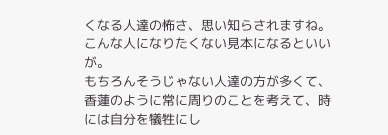くなる人達の怖さ、思い知らされますね。こんな人になりたくない見本になるといいが。
もちろんそうじゃない人達の方が多くて、香蓮のように常に周りのことを考えて、時には自分を犠牲にし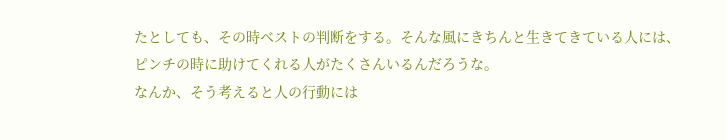たとしても、その時ベストの判断をする。そんな風にきちんと生きてきている人には、ピンチの時に助けてくれる人がたくさんいるんだろうな。
なんか、そう考えると人の行動には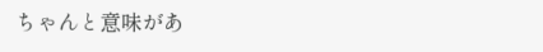ちゃんと意味があ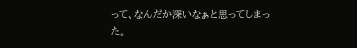って、なんだか深いなぁと思ってしまった。